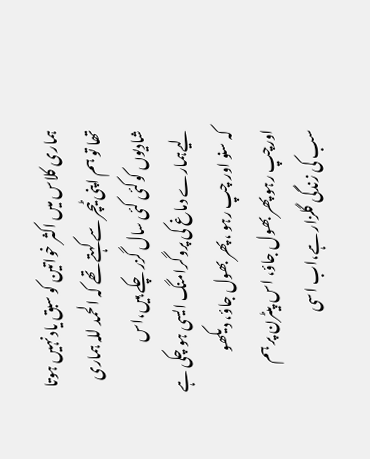ہماری کلاس میں اکثر خواتین کو سبق یاد نہیں ہوتا تھا تو ہم اپنی ٹیچر سے کہتے تھے کہ الحمد للہ ہماری شادیوں کوکئی کئی سال گزر چکے ہیں،اس لیےہمارے دماغ کی پروگرامنگ ایسی ہو چکی ہے کہ سنو اور چپ رہو ،پھر بھول جاؤ، دیکھو اورچپ رہو پھر بھول جاؤ، اس پیٹرن پر ہم سب کی زندگی گلزار ہے،اب اسی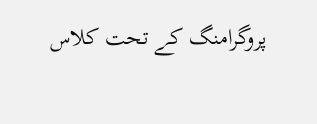پروگرامنگ کے تحت کلاس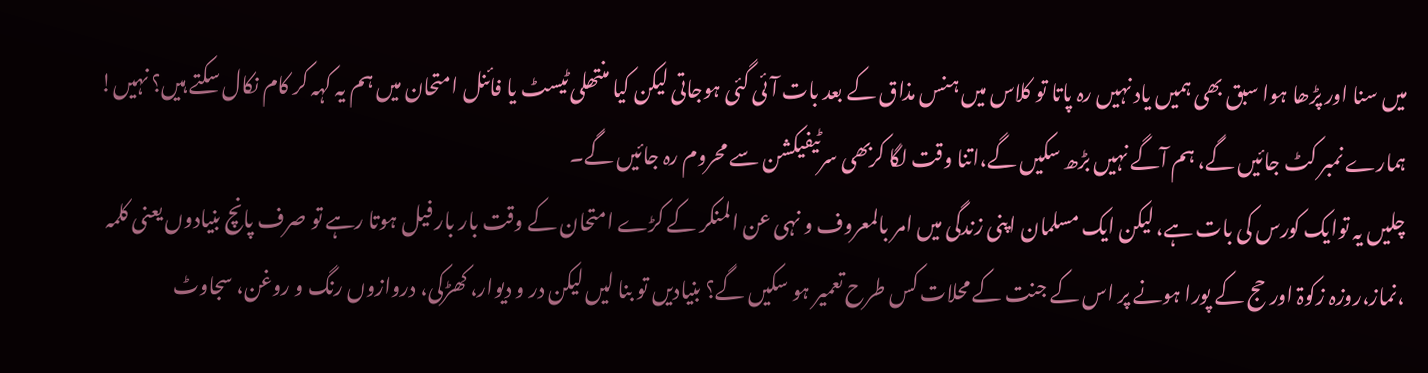میں سنا اور پڑھا ہوا سبق بھی ہمیں یاد نہیں رہ پاتا تو کلاس میں ہنس مذاق کے بعد بات آئی گئی ہوجاتی لیکن کیا منتھلی ٹیسٹ یا فائنل امتحان میں ہم یہ کہہ کر کام نکال سکتے ہیں؟ نہیں! ہمارے نمبر کٹ جائیں گے، ہم آگے نہیں بڑھ سکیں گے،اتنا وقت لگا کربھی سرٹیفیکشن سے محروم رہ جائیں گے۔
چلیں یہ توایک کورس کی بات ہے، لیکن ایک مسلمان اپنی زندگی میں امر بالمعروف و نہی عن المنکر کے کڑے امتحان کے وقت بار بار فیل ہوتا رہے تو صرف پانچ بنیادوں یعنی کلمہ ،نماز،روزہ زکوۃ اور حج کے پورا ہونے پر اس کے جنت کے محلات کس طرح تعمیر ہو سکیں گے؟ بنیادیں تو بنا لیں لیکن در و دیوار، کھڑکی، دروازوں رنگ و روغن، سجاوٹ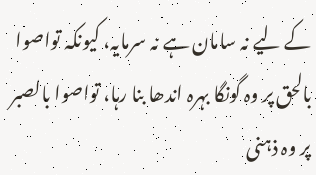کے لیے نہ سامان ہے نہ سرمایہ، کیونکہ تواصوا بالحق پر وہ گونگا بہرہ اندھا بنا رہا، تواصوا بالصبر پر وہ ذہنی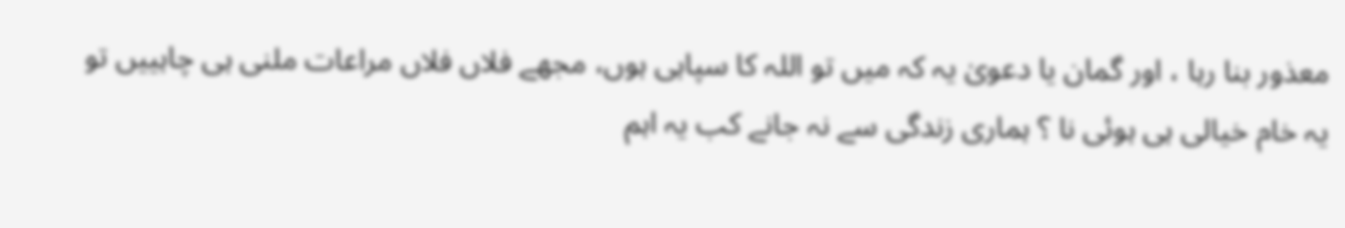معذور بنا رہا ، اور گمان یا دعویٰ یہ کہ میں تو اللہ کا سپاہی ہوں، مجھے فلاں فلاں مراعات ملنی ہی چاہییں تو یہ خام خیالی ہی ہوئی نا ؟ ہماری زندگی سے نہ جانے کب یہ اہم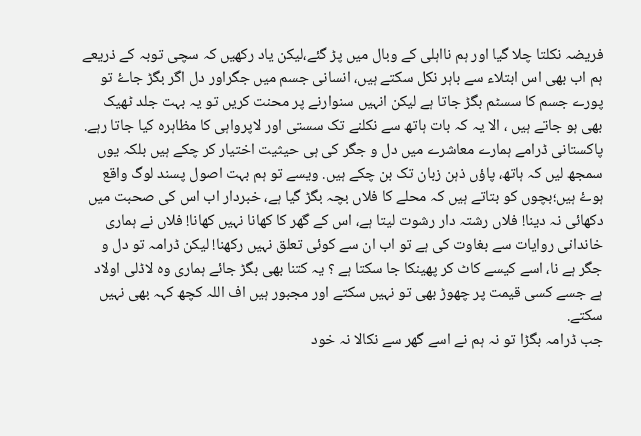فریضہ نکلتا چلا گیا اور ہم نااہلی کے وبال میں پڑ گئے،لیکن یاد رکھیں کہ سچی توبہ کے ذریعے ہم اب بھی اس ابتلاء سے باہر نکل سکتے ہیں، انسانی جسم میں جگراور دل اگر بگڑ جاۓ تو پورے جسم کا سسٹم بگڑ جاتا ہے لیکن انہیں سنوارنے پر محنت کریں تو یہ بہت جلد ٹھیک بھی ہو جاتے ہیں ، الا یہ کہ بات ہاتھ سے نکلنے تک سستی اور لاپرواہی کا مظاہرہ کیا جاتا رہے.
پاکستانی ڈرامے ہمارے معاشرے میں دل و جگر کی ہی حیثیت اختیار کر چکے ہیں بلکہ یوں سمجھ لیں کہ ہاتھ، پاؤں ذہن زبان تک بن چکے ہیں. ویسے تو ہم بہت اصول پسند لوگ واقع ہوۓ ہیں؛بچوں کو بتاتے ہیں کہ محلے کا فلاں بچہ بگڑ گیا ہے، خبردار اب اس کی صحبت میں دکھائی نہ دینا! فلاں رشتہ دار رشوت لیتا ہے، اس کے گھر کا کھانا نہیں کھانا! فلاں نے ہماری خاندانی روایات سے بغاوت کی ہے تو اب ان سے کوئی تعلق نہیں رکھنا! لیکن ڈرامہ تو دل و جگر ہے نا، اسے کیسے کاٹ کر پھینکا جا سکتا ہے ؟ یہ کتنا بھی بگڑ جائے ہماری وہ لاڈلی اولاد ہے جسے کسی قیمت پر چھوڑ بھی تو نہیں سکتے اور مجبور ہیں اف اللہ کچھ کہہ بھی نہیں سکتے.
جب ڈرامہ بگڑا تو نہ ہم نے اسے گھر سے نکالا نہ خود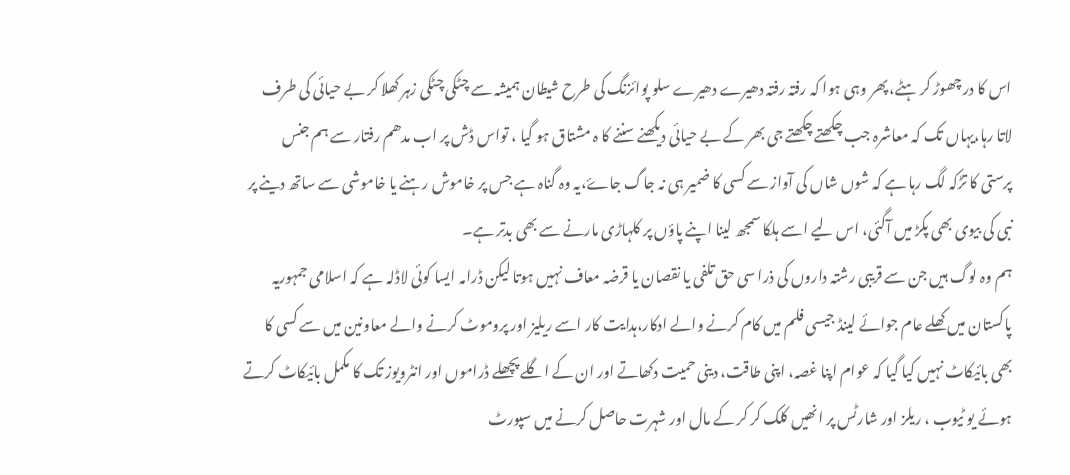اس کا در چھوڑ کر ہٹے، پھر وہی ہوا کہ رفتہ رفتہ دھیرے دھیرے سلو پوائزنگ کی طرح شیطان ہمیشہ سے چٹکی چٹکی زہر کھلا کر بے حیائی کی طرف لاتا رہا،یہاں تک کہ معاشرہ جب چکھتے چکھتے جی بھر کے بے حیائی دیکھنے سننے کا ہ مشتاق ہو گیا ، تواس ڈش پر اب مدھم رفتار سے ہم جنس پرستی کا تڑکہ لگ رہا ہے کہ شوں شاں کی آواز سے کسی کا ضمیر ہی نہ جاگ جاۓ،یہ وہ گناہ ہے جس پر خاموش رہنے یا خاموشی سے ساتھ دینے پر نبی کی بیوی بھی پکڑ میں آگئی، اس لیے اسے ہلکا سمجھ لینا اپنے پاؤں پر کلہاڑی مارنے سے بھی بدتر ہے۔
ہم وہ لوگ ہیں جن سے قریبی رشتہ داروں کی ذرا سی حق تلفی یا نقصان یا قرضہ معاف نہیں ہوتا لیکن ڈرامہ ایسا کوئی لاڈلہ ہے کہ اسلامی جمہوریہ پاکستان میں کھلے عام جوائے لینڈ جیسی فلم میں کام کرنے والے ادکار،ہدایت کار اسے ریلیز اور پروموٹ کرنے والے معاونین میں سے کسی کا بھی بائیکاٹ نہیں کیا گیا کہ عوام اپنا غصہ، اپنی طاقت، دینی حمیت دکھاتے اور ان کے اگلے پچھلے ڈراموں اور انٹرویوز تک کا مکمل بائیکاٹ کرتے ہوئے یو ٹیوب ، ریلز اور شارٹس پر انھیں کلک کر کر کے مال اور شہرت حاصل کرنے میں سپورٹ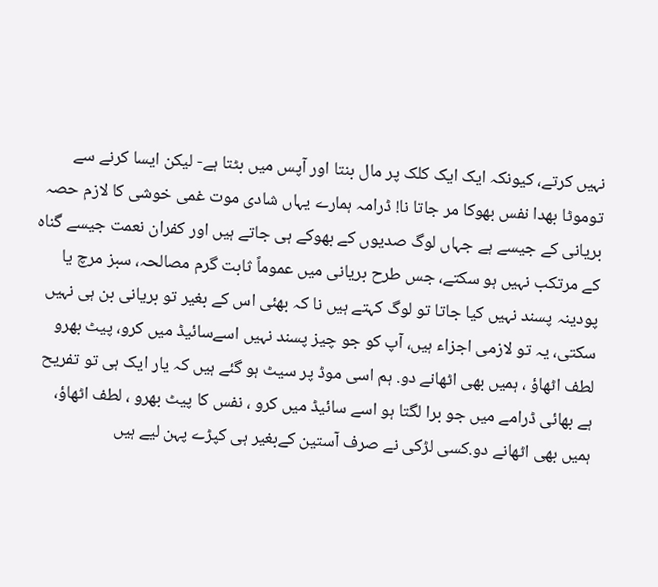نہیں کرتے، کیونکہ ایک ایک کلک پر مال بنتا اور آپس میں بٹتا ہے- لیکن ایسا کرنے سے توموٹا بھدا نفس بھوکا مر جاتا نا! ڈرامہ ہمارے یہاں شادی موت غمی خوشی کا لازم حصہ بریانی کے جیسے ہے جہاں لوگ صدیوں کے بھوکے ہی جاتے ہیں اور کفران نعمت جیسے گناہ کے مرتکب نہیں ہو سکتے، جس طرح بریانی میں عموماً ثابت گرم مصالحہ، سبز مرچ یا پودینہ پسند نہیں کیا جاتا تو لوگ کہتے ہیں نا کہ بھئی اس کے بغیر تو بریانی بن ہی نہیں سکتی، یہ تو لازمی اجزاء ہیں، آپ کو جو چیز پسند نہیں اسےسائیڈ میں کرو، پیٹ بھرو لطف اٹھاؤ ، ہمیں بھی اٹھانے دو. ہم اسی موڈ پر سیٹ ہو گئے ہیں کہ یار ایک ہی تو تفریح ہے بھائی ڈرامے میں جو برا لگتا ہو اسے سائیڈ میں کرو ، نفس کا پیٹ بھرو ، لطف اٹھاؤ، ہمیں بھی اٹھانے دو.کسی لڑکی نے صرف آستین کےبغیر ہی کپڑے پہن لیے ہیں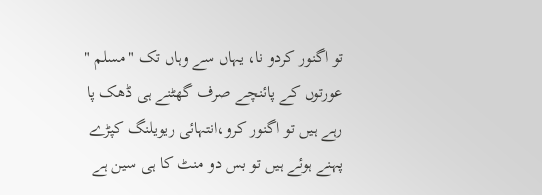تو اگنور کردو نا، یہاں سے وہاں تک "مسلم " عورتوں کے پائنچے صرف گھٹنے ہی ڈھک پا رہے ہیں تو اگنور کرو،انتہائی ریویلنگ کپڑے پہنے ہوئے ہیں تو بس دو منٹ کا ہی سین ہے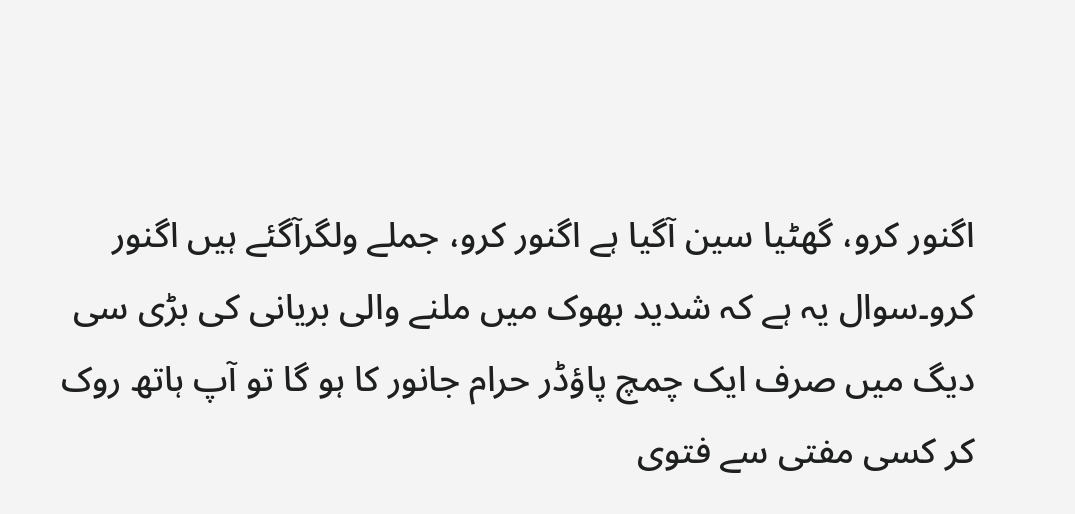اگنور کرو، گھٹیا سین آگیا ہے اگنور کرو، جملے ولگرآگئے ہیں اگنور کرو۔سوال یہ ہے کہ شدید بھوک میں ملنے والی بریانی کی بڑی سی دیگ میں صرف ایک چمچ پاؤڈر حرام جانور کا ہو گا تو آپ ہاتھ روک کر کسی مفتی سے فتوی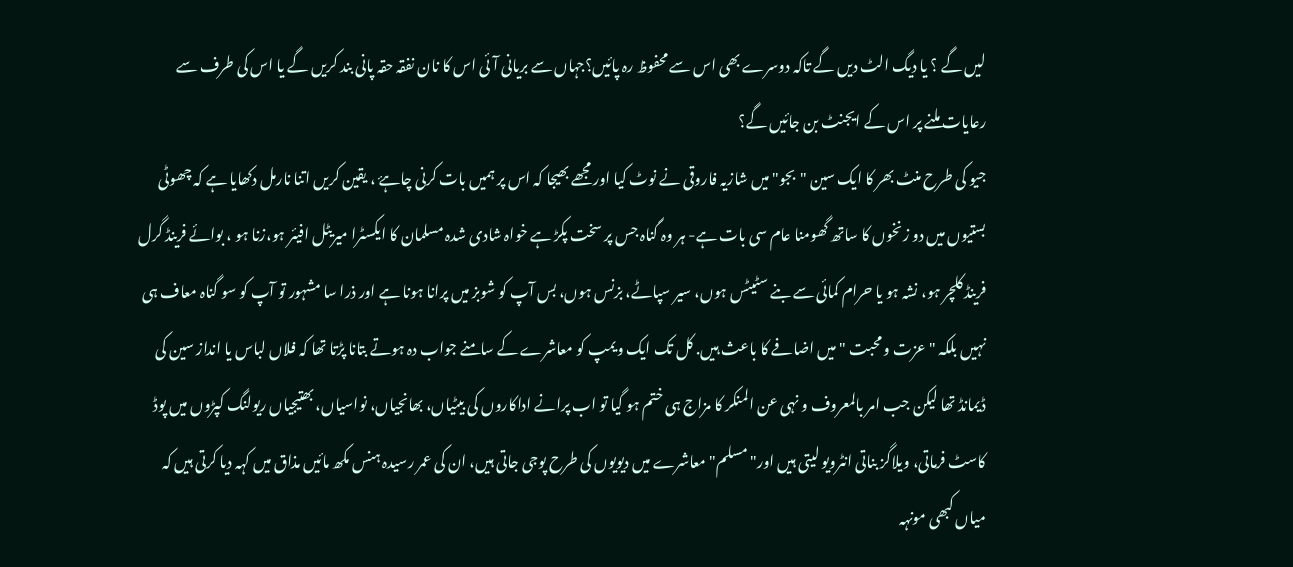لیں گے ؟ یا دیگ الٹ دیں گے تاکہ دوسرے بھی اس سے محفوظ رہ پائیں؟جہاں سے بریانی آئی اس کا نان نفقہ حقہ پانی بند کریں گے یا اس کی طرف سے رعایات ملنے پر اس کے ایجنٹ بن جائیں گے؟
جیو کی طرح منٹ بھر کا ایک سین "بجو" میں شازیہ فاروقی نے نوٹ کیا اور مجھے بھیجا کہ اس پر ہمیں بات کرنی چاہۓ ، یقین کریں اتنا نارمل دکھایا ہے کہ چھوٹی بستیوں میں دو زنخوں کا ساتھ گھومنا عام سی بات ہے- ہر وہ گناہ جس پر سخت پکڑ ہے خواہ شادی شدہ مسلمان کا ایکسٹرا میریٹل افیئر ہو،زنا ہو ، بوائے فرینڈ گرل فرینڈ کلچر ہو، نشہ ہو یا حرام کمائی سے بنے سٹیٹس ہوں، سیر سپاٹے، بزنس ہوں، بس آپ کو شوبز میں پرانا ہونا ہے اور ذرا سا مشہور تو آپ کو سو گناہ معاف ہی نہیں بلکہ "عزت و محبت " میں اضافے کا باعث ہیں. کل تک ایک ویمپ کو معاشرے کے سامنے جواب دہ ہوتے بتانا پڑتا تھا کہ فلاں لباس یا انداز سین کی ڈیمانڈ تھا لیکن جب امر بالمعروف و نہی عن المنکر کا مزاج ہی ختم ہو گیا تو اب پرانے اداکاروں کی بیٹیاں، بھانجیاں، نواسیاں، بھتیجیاں ریولنگ کپڑوں میں پوڈ کاسٹ فرماتی، ویلاگز بناتی انٹرویو لیتی ہیں اور"مسلم" معاشرے میں دیویوں کی طرح پوجی جاتی ہیں، ان کی عمر رسیدہ ہنس مکھ مائیں مذاق میں کہہ دیا کرتی ہیں کہ میاں کبھی مونہہ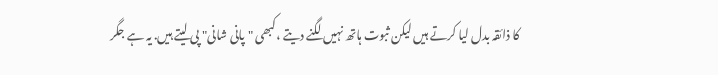کا ذائقہ بدل لیا کرتے ہیں لیکن ثبوت ہاتھ نہیں لگنے دیتے ،کبھی "پانی شانی" پی لیتے ہیں. یہ ہے جگر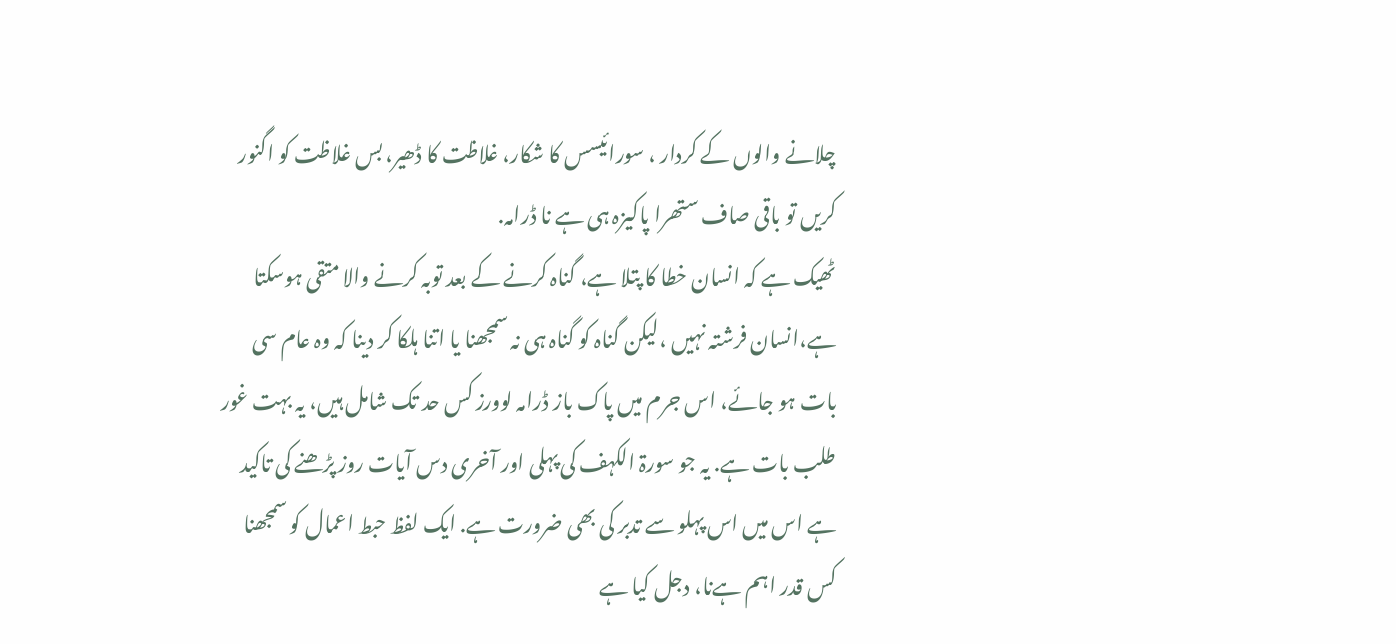چلانے والوں کے کردار ، سورائیسس کا شکار، غلاظت کا ڈھیر، بس غلاظت کو اگنور کریں تو باقی صاف ستھرا پاکیزہ ہی ہے نا ڈرامہ.
ٹھیک ہے کہ انسان خطا کا پتلا ہے، گناہ کرنے کے بعد توبہ کرنے والا متقی ہوسکتا ہے،انسان فرشتہ نہیں ،لیکن گناہ کو گناہ ہی نہ سمجھنا یا اتنا ہلکا کر دینا کہ وہ عام سی بات ہو جائے، اس جرم میں پاک باز ڈرامہ لوورز کس حد تک شامل ہیں، یہ بہت غور طلب بات ہے. یہ جو سورۃ الکہف کی پہلی اور آخری دس آیات روز پڑھنے کی تاکید ہے اس میں اس پہلو سے تدبر کی بھی ضرورت ہے. ایک لفظ حبط اعمال کو سمجھنا کس قدر اہم ہےنا، دجل کیا ہے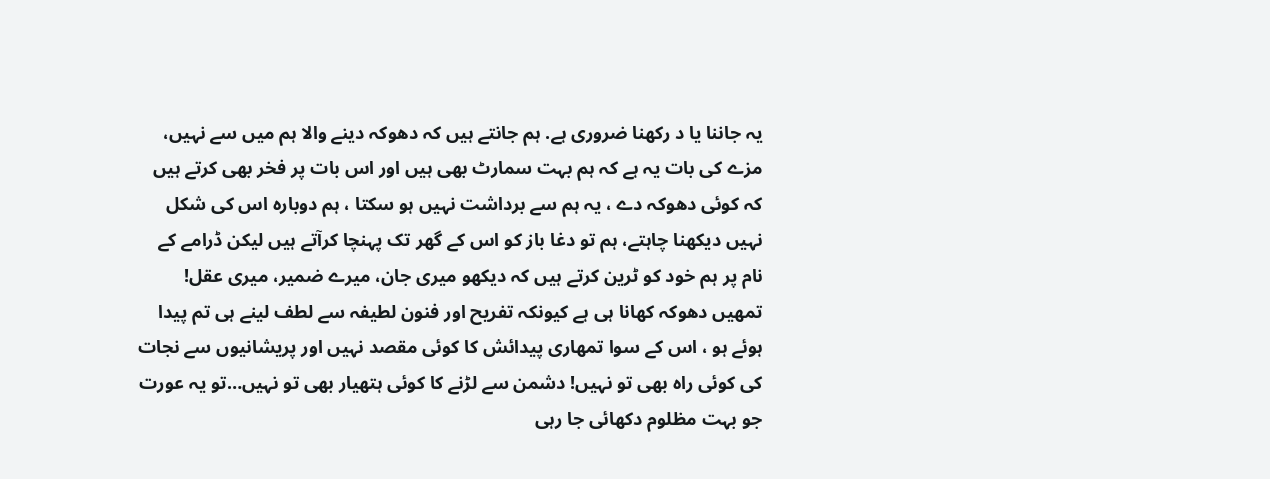یہ جاننا یا د رکھنا ضروری ہے. ہم جانتے ہیں کہ دھوکہ دینے والا ہم میں سے نہیں، مزے کی بات یہ ہے کہ ہم بہت سمارٹ بھی ہیں اور اس بات پر فخر بھی کرتے ہیں کہ کوئی دھوکہ دے ، یہ ہم سے برداشت نہیں ہو سکتا ، ہم دوبارہ اس کی شکل نہیں دیکھنا چاہتے، ہم تو دغا باز کو اس کے گھر تک پہنچا کرآتے ہیں لیکن ڈرامے کے نام پر ہم خود کو ٹرین کرتے ہیں کہ دیکھو میری جان، میرے ضمیر، میری عقل! تمھیں دھوکہ کھانا ہی ہے کیونکہ تفریح اور فنون لطیفہ سے لطف لینے ہی تم پیدا ہوئے ہو ، اس کے سوا تمھاری پیدائش کا کوئی مقصد نہیں اور پریشانیوں سے نجات کی کوئی راہ بھی تو نہیں! دشمن سے لڑنے کا کوئی ہتھیار بھی تو نہیں…تو یہ عورت جو بہت مظلوم دکھائی جا رہی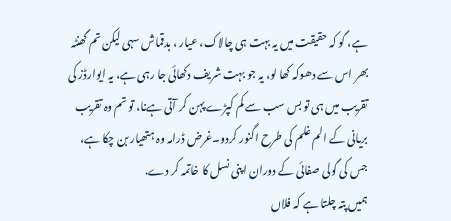ہے، گو کہ حقیقت میں یہ بہت ہی چالاک، عیار ، بدقماش سہی لیکن تم گھنٹہ بھر اس سے دھوکہ کھا لو، یہ جو بہت شریف دکھائی جا رہی ہے، یہ ایوارڈز کی تقریب میں ہی تو بس سب سے کم کپڑے پہن کر آتی ہےنا، تو تم وہ تقریب بریانی کے الم غلم کی طرح اگنور کردو۔غرض ڈرامہ وہ ہتھیار بن چکا ہے، جس کی گولی صفائی کے دوران اپنی نسل کا خاتمہ کر دے.
ہمیں پتہ چلتا ہے کہ فلاں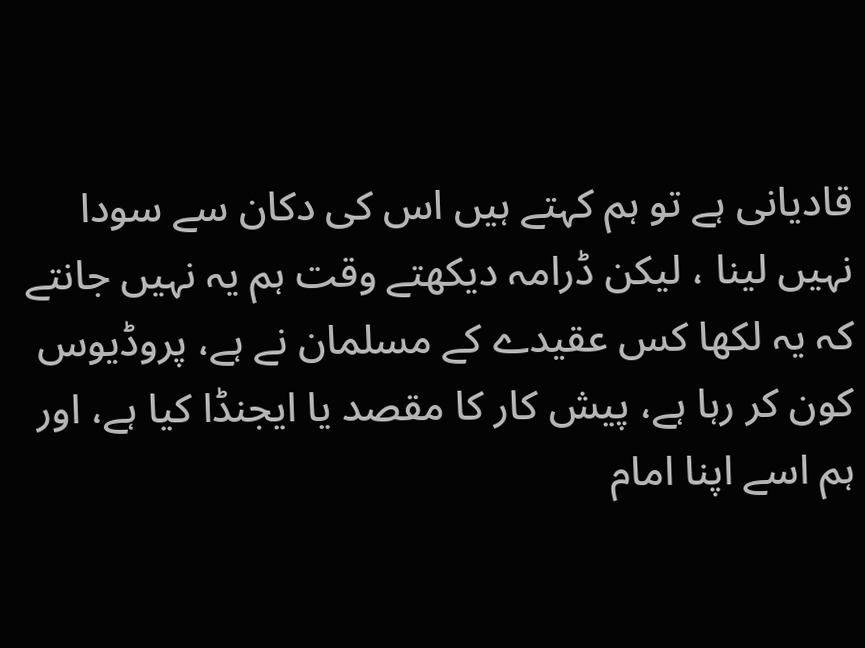قادیانی ہے تو ہم کہتے ہیں اس کی دکان سے سودا نہیں لینا ، لیکن ڈرامہ دیکھتے وقت ہم یہ نہیں جانتے کہ یہ لکھا کس عقیدے کے مسلمان نے ہے، پروڈیوس کون کر رہا ہے، پیش کار کا مقصد یا ایجنڈا کیا ہے، اور ہم اسے اپنا امام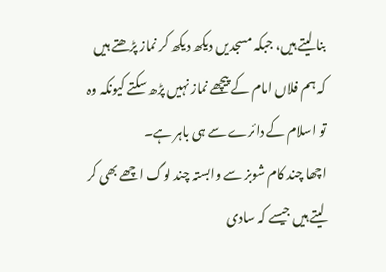بنا لیتے ہیں، جبکہ مسجدیں دیکھ دیکھ کر نماز پڑھتے ہیں کہ ہم فلاں امام کے پیچھے نماز نہیں پڑھ سکتے کیونکہ وہ تو اسلام کے دائرے سے ہی باہر ہے۔
اچھا چند کام شوبز سے وابستہ چند لوگ اچھے بھی کر لیتے ہیں جیسے کہ سادی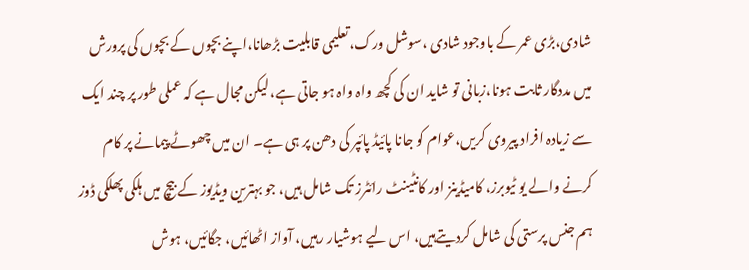شادی،بڑی عمر کے باوجود شادی ،سوشل ورک،تعلیمی قابلیت بڑھانا،اپنے بچوں کے بچوں کی پرورش میں مددگار ثابت ہونا،زبانی تو شاید ان کی کچھ واہ واہ ہو جاتی ہے، لیکن مجال ہے کہ عملی طور پر چند ایک سے زیادہ افراد پیروی کریں،عوام کو جانا پائیڈ پائپر کی دھن پر ہی ہے۔ ان میں چھوٹے پیمانے پر کام کرنے والے یو ٹیوبرز، کامیڈینز اور کانٹینٹ رائٹرز تک شامل ہیں، جو بہترین ویڈیوز کے بیچ میں ہلکی پھلکی ڈوز ہم جنس پرستی کی شامل کردیتےہیں، اس لیے ہوشیار رہیں، آواز اٹھائیں، جگائیں، ہوش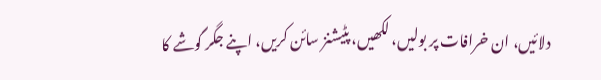دلائیں، ان خرافات پر بولیں، لکھیں، پٹیشنز سائن کریں، اپنے جگر گوشے کا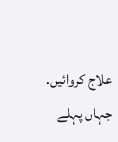علاج کروائیں. جہاں پہلے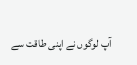آپ لوگوں نے اپنی طاقت سے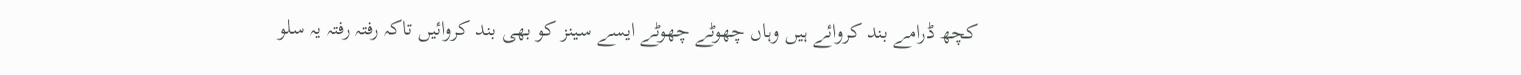کچھ ڈرامے بند کروائے ہیں وہاں چھوٹے چھوٹے ایسے سینز کو بھی بند کروائیں تاکہ رفتہ رفتہ یہ سلو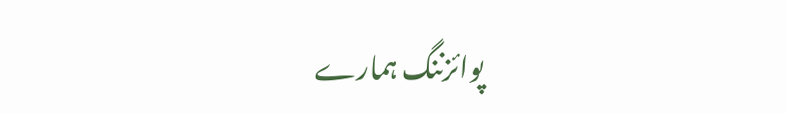پوائزننگ ہمارے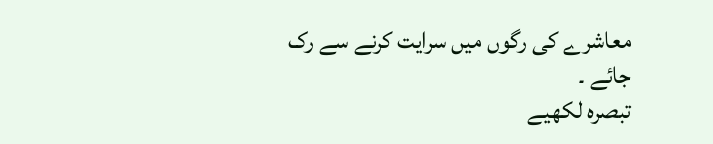معاشرے کی رگوں میں سرایت کرنے سے رک جائے ۔
تبصرہ لکھیے